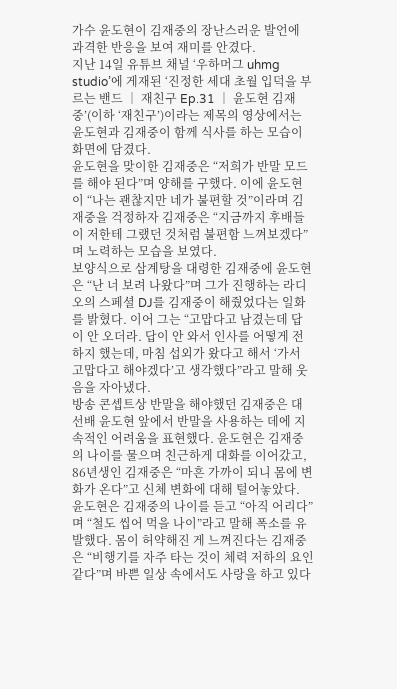가수 윤도현이 김재중의 장난스러운 발언에 과격한 반응을 보여 재미를 안겼다.
지난 14일 유튜브 채널 ‘우하머그 uhmg studio’에 게재된 ‘진정한 세대 초월 입덕을 부르는 밴드 │ 재친구 Ep.31 │ 윤도현 김재중’(이하 ‘재친구’)이라는 제목의 영상에서는 윤도현과 김재중이 함께 식사를 하는 모습이 화면에 담겼다.
윤도현을 맞이한 김재중은 “저희가 반말 모드를 해야 된다”며 양해를 구했다. 이에 윤도현이 “나는 괜찮지만 네가 불편할 것”이라며 김재중을 걱정하자 김재중은 “지금까지 후배들이 저한테 그랬던 것처럼 불편함 느껴보겠다”며 노력하는 모습을 보였다.
보양식으로 삼계탕을 대령한 김재중에 윤도현은 “난 너 보려 나왔다”며 그가 진행하는 라디오의 스페셜 DJ를 김재중이 해줬었다는 일화를 밝혔다. 이어 그는 “고맙다고 남겼는데 답이 안 오더라. 답이 안 와서 인사를 어떻게 전하지 했는데, 마침 섭외가 왔다고 해서 ‘가서 고맙다고 해야겠다’고 생각했다”라고 말해 웃음을 자아냈다.
방송 콘셉트상 반말을 해야했던 김재중은 대선배 윤도현 앞에서 반말을 사용하는 데에 지속적인 어려움을 표현했다. 윤도현은 김재중의 나이를 물으며 친근하게 대화를 이어갔고, 86년생인 김재중은 “마흔 가까이 되니 몸에 변화가 온다”고 신체 변화에 대해 털어놓았다.
윤도현은 김재중의 나이를 듣고 “아직 어리다”며 “철도 씹어 먹을 나이”라고 말해 폭소를 유발했다. 몸이 허약해진 게 느껴진다는 김재중은 “비행기를 자주 타는 것이 체력 저하의 요인 같다”며 바쁜 일상 속에서도 사랑을 하고 있다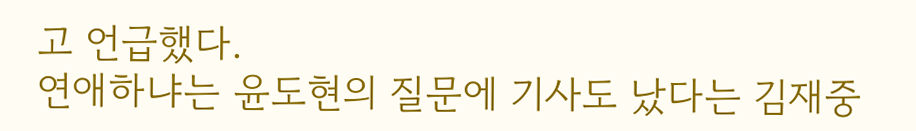고 언급했다.
연애하냐는 윤도현의 질문에 기사도 났다는 김재중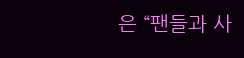은 “팬들과 사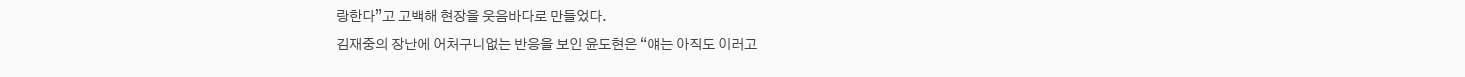랑한다”고 고백해 현장을 웃음바다로 만들었다.
김재중의 장난에 어처구니없는 반응을 보인 윤도현은 “얘는 아직도 이러고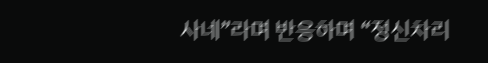사네”라며 반응하며 “정신차리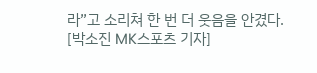라”고 소리쳐 한 번 더 웃음을 안겼다.
[박소진 MK스포츠 기자]